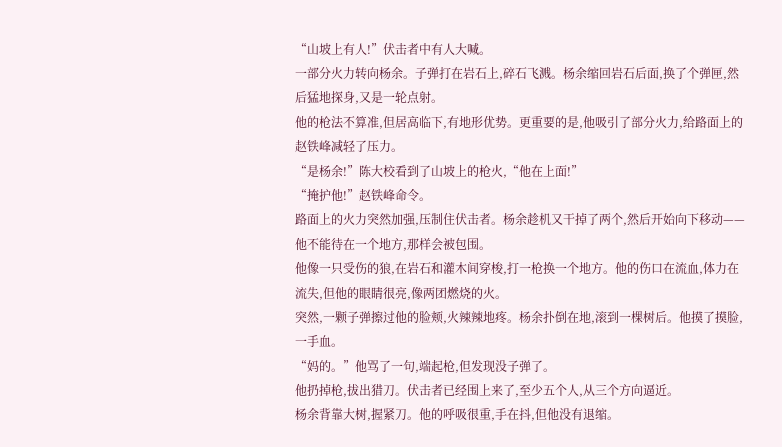“山坡上有人!”伏击者中有人大喊。
一部分火力转向杨余。子弹打在岩石上,碎石飞溅。杨余缩回岩石后面,换了个弹匣,然后猛地探身,又是一轮点射。
他的枪法不算准,但居高临下,有地形优势。更重要的是,他吸引了部分火力,给路面上的赵铁峰减轻了压力。
“是杨余!”陈大校看到了山坡上的枪火,“他在上面!”
“掩护他!”赵铁峰命令。
路面上的火力突然加强,压制住伏击者。杨余趁机又干掉了两个,然后开始向下移动——他不能待在一个地方,那样会被包围。
他像一只受伤的狼,在岩石和灌木间穿梭,打一枪换一个地方。他的伤口在流血,体力在流失,但他的眼睛很亮,像两团燃烧的火。
突然,一颗子弹擦过他的脸颊,火辣辣地疼。杨余扑倒在地,滚到一棵树后。他摸了摸脸,一手血。
“妈的。”他骂了一句,端起枪,但发现没子弹了。
他扔掉枪,拔出猎刀。伏击者已经围上来了,至少五个人,从三个方向逼近。
杨余背靠大树,握紧刀。他的呼吸很重,手在抖,但他没有退缩。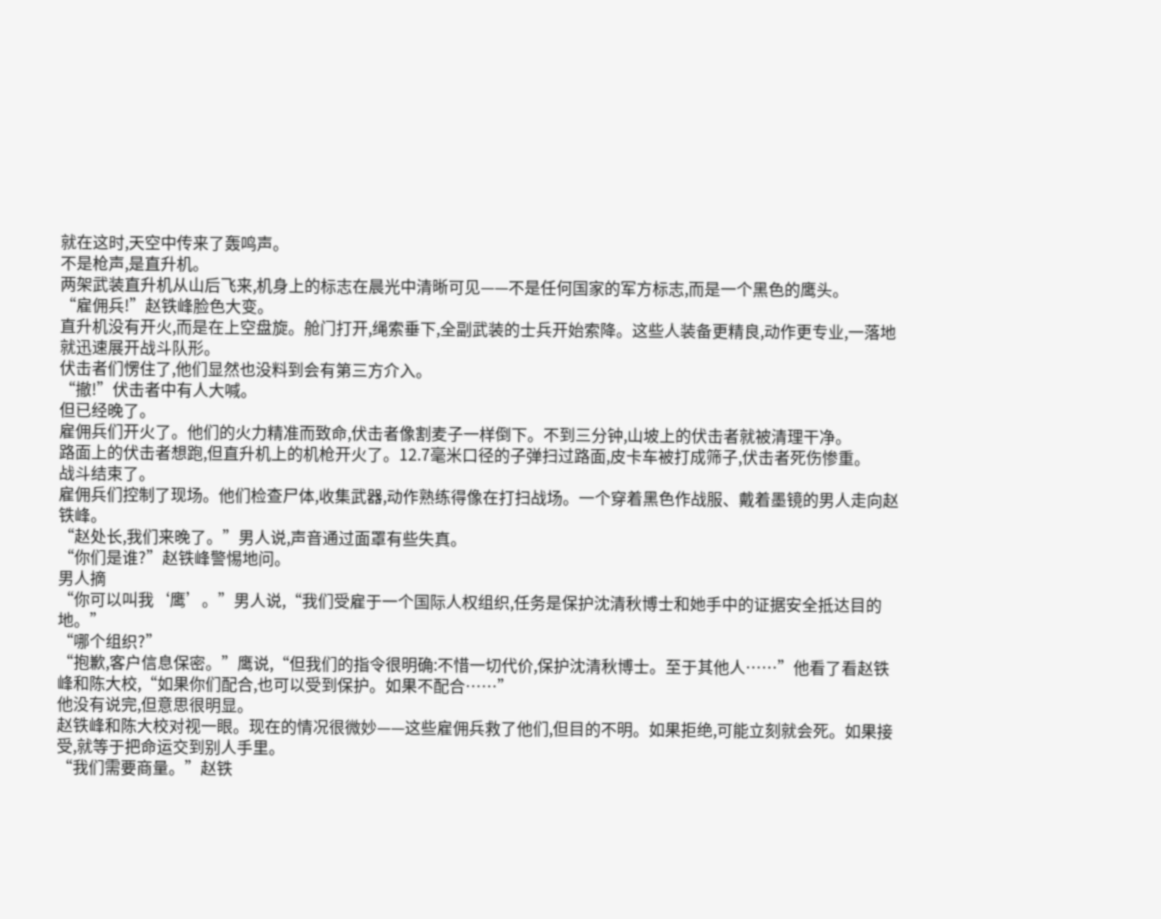就在这时,天空中传来了轰鸣声。
不是枪声,是直升机。
两架武装直升机从山后飞来,机身上的标志在晨光中清晰可见——不是任何国家的军方标志,而是一个黑色的鹰头。
“雇佣兵!”赵铁峰脸色大变。
直升机没有开火,而是在上空盘旋。舱门打开,绳索垂下,全副武装的士兵开始索降。这些人装备更精良,动作更专业,一落地就迅速展开战斗队形。
伏击者们愣住了,他们显然也没料到会有第三方介入。
“撤!”伏击者中有人大喊。
但已经晚了。
雇佣兵们开火了。他们的火力精准而致命,伏击者像割麦子一样倒下。不到三分钟,山坡上的伏击者就被清理干净。
路面上的伏击者想跑,但直升机上的机枪开火了。12.7毫米口径的子弹扫过路面,皮卡车被打成筛子,伏击者死伤惨重。
战斗结束了。
雇佣兵们控制了现场。他们检查尸体,收集武器,动作熟练得像在打扫战场。一个穿着黑色作战服、戴着墨镜的男人走向赵铁峰。
“赵处长,我们来晚了。”男人说,声音通过面罩有些失真。
“你们是谁?”赵铁峰警惕地问。
男人摘
“你可以叫我‘鹰’。”男人说,“我们受雇于一个国际人权组织,任务是保护沈清秋博士和她手中的证据安全抵达目的地。”
“哪个组织?”
“抱歉,客户信息保密。”鹰说,“但我们的指令很明确:不惜一切代价,保护沈清秋博士。至于其他人……”他看了看赵铁峰和陈大校,“如果你们配合,也可以受到保护。如果不配合……”
他没有说完,但意思很明显。
赵铁峰和陈大校对视一眼。现在的情况很微妙——这些雇佣兵救了他们,但目的不明。如果拒绝,可能立刻就会死。如果接受,就等于把命运交到别人手里。
“我们需要商量。”赵铁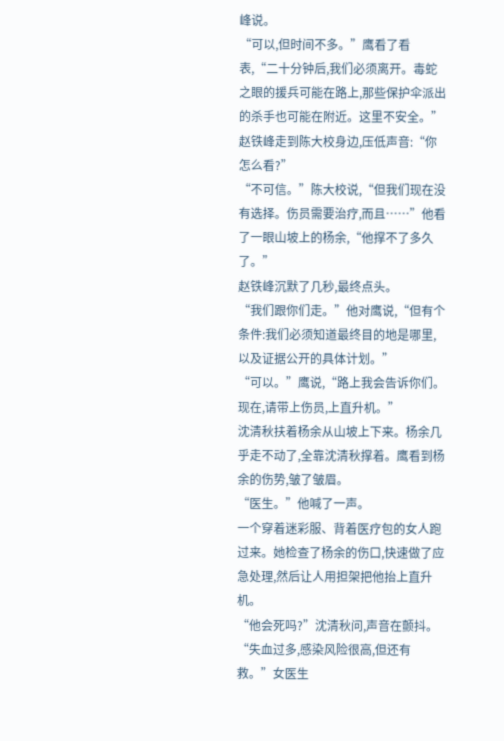峰说。
“可以,但时间不多。”鹰看了看表,“二十分钟后,我们必须离开。毒蛇之眼的援兵可能在路上,那些保护伞派出的杀手也可能在附近。这里不安全。”
赵铁峰走到陈大校身边,压低声音:“你怎么看?”
“不可信。”陈大校说,“但我们现在没有选择。伤员需要治疗,而且……”他看了一眼山坡上的杨余,“他撑不了多久了。”
赵铁峰沉默了几秒,最终点头。
“我们跟你们走。”他对鹰说,“但有个条件:我们必须知道最终目的地是哪里,以及证据公开的具体计划。”
“可以。”鹰说,“路上我会告诉你们。现在,请带上伤员,上直升机。”
沈清秋扶着杨余从山坡上下来。杨余几乎走不动了,全靠沈清秋撑着。鹰看到杨余的伤势,皱了皱眉。
“医生。”他喊了一声。
一个穿着迷彩服、背着医疗包的女人跑过来。她检查了杨余的伤口,快速做了应急处理,然后让人用担架把他抬上直升机。
“他会死吗?”沈清秋问,声音在颤抖。
“失血过多,感染风险很高,但还有救。”女医生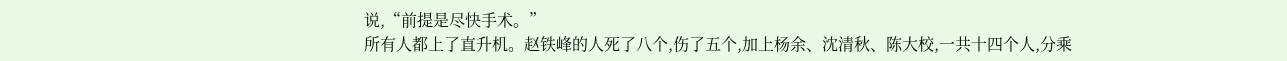说,“前提是尽快手术。”
所有人都上了直升机。赵铁峰的人死了八个,伤了五个,加上杨余、沈清秋、陈大校,一共十四个人,分乘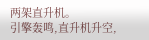两架直升机。
引擎轰鸣,直升机升空,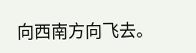向西南方向飞去。